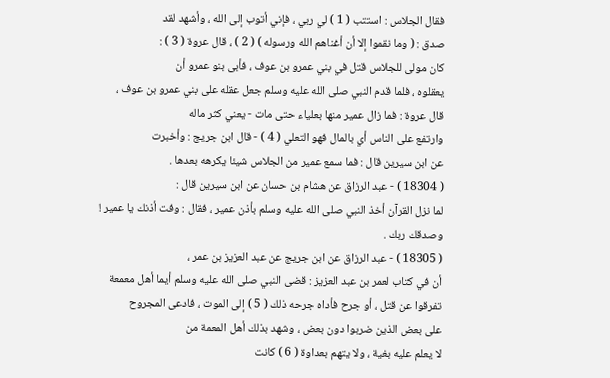فقال الجلاس : استتب ( 1 ) لي ربي ، فإني أتوب إلى الله ، وأشهد لقد
صدق : ( وما نقموا إلا أن أغناهم الله ورسوله ) ( 2 ) ، قال عروة ( 3 ) :
كان مولى للجلاس قتل في بني عمرو بن عوف ، فأبى بنو عمرو أن
يعقلوه ، فلما قدم النبي صلى الله عليه وسلم جعل عقله على بني عمرو بن عوف ،
قال عروة : فما زال عمير منها بعلياء حتى مات - يعني كثر ماله
وارتفع على الناس أي بالمال فهو التعلي ( 4 ) - قال ابن جريج : وأخبرت
عن ابن سيرين قال : فما سمع عمير من الجلاس شيئا يكرهه بعدها .
( 18304 ) - عبد الرزاق عن هشام بن حسان عن ابن سيرين قال :
لما نزل القرآن أخذ النبي صلى الله عليه وسلم بأذن عمير ، فقال : وفت أذنك يا عمير !
وصدقك ربك .
( 18305 ) - عبد الرزاق عن ابن جريج عن عبد العزيز بن عمر ،
أن في كتاب لعمر بن عبد العزيز : قضى النبي صلى الله عليه وسلم أيما أهل معمعة
تفرقوا عن قتل ، أو جرح فأداه جرحه ذلك ( 5 ) إلى الموت ، فادعى المجروح
على بعض الذين ضربوا دون بعض ، وشهد بذلك أهل المعمة من
لا يعلم عليه بغية ، ولا يتهم بعداوة ( 6 ) كانت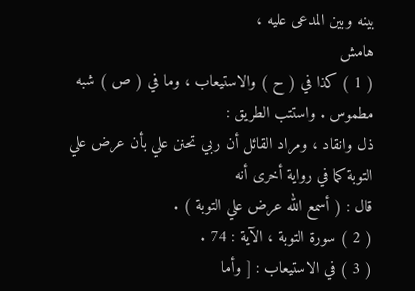بينه وبين المدعى عليه ،
هامش
( 1 ) كذا في ( ح ) والاستيعاب ، وما في ( ص ) شبه مطموس . واستتب الطريق :
ذل وانقاد ، ومراد القائل أن ربي تحنن علي بأن عرض علي التوبة كما في رواية أخرى أنه
قال : ( أسمع الله عرض علي التوبة ) .
( 2 ) سورة التوبة ، الآية : 74 .
( 3 ) في الاستيعاب : [ وأما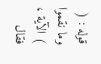قوله : ( وما نقموا ) الآية ، فقال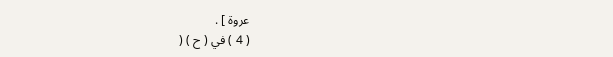عروة ] .
( 4 ) في ( ح ) (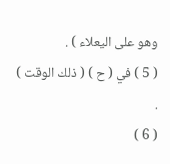وهو على اليعلاء ) .
( 5 ) في ( ح ) ( ذلك الوقت ) .
( 6 )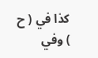كذا في ( ح ) وفي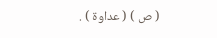( ص ) ( عداوة ) .